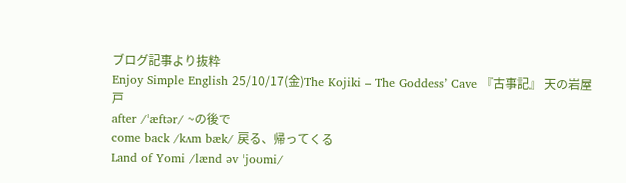ブログ記事より抜粋
Enjoy Simple English 25/10/17(金)The Kojiki – The Goddess’ Cave 『古事記』 天の岩屋戸
after /ˈæftər/ ~の後で
come back /kʌm bæk/ 戻る、帰ってくる
Land of Yomi /lænd əv ˈjoʊmi/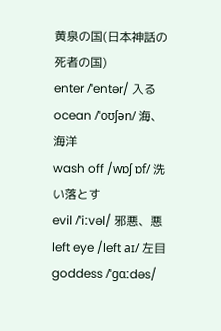黄泉の国(日本神話の死者の国)
enter /ˈentər/ 入る
ocean /ˈoʊʃən/ 海、海洋
wash off /wɒʃ ɒf/ 洗い落とす
evil /ˈiːvəl/ 邪悪、悪
left eye /left aɪ/ 左目
goddess /ˈɡɑːdəs/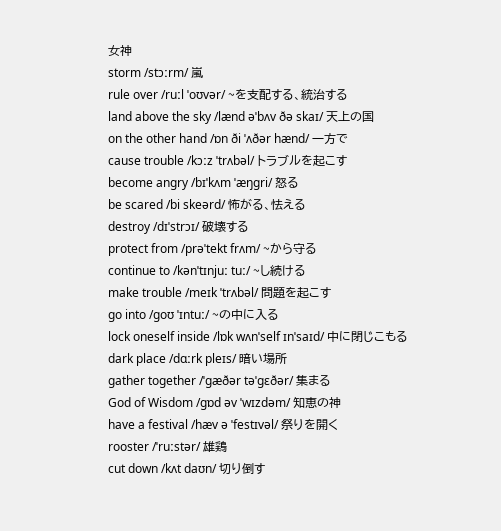女神
storm /stɔːrm/ 嵐
rule over /ruːl ˈoʊvər/ ~を支配する、統治する
land above the sky /lænd əˈbʌv ðə skaɪ/ 天上の国
on the other hand /ɒn ði ˈʌðər hænd/ 一方で
cause trouble /kɔːz ˈtrʌbəl/ トラブルを起こす
become angry /bɪˈkʌm ˈæŋɡri/ 怒る
be scared /bi skeərd/ 怖がる、怯える
destroy /dɪˈstrɔɪ/ 破壊する
protect from /prəˈtekt frʌm/ ~から守る
continue to /kənˈtɪnjuː tuː/ ~し続ける
make trouble /meɪk ˈtrʌbəl/ 問題を起こす
go into /ɡoʊ ˈɪntuː/ ~の中に入る
lock oneself inside /lɒk wʌnˈself ɪnˈsaɪd/ 中に閉じこもる
dark place /dɑːrk pleɪs/ 暗い場所
gather together /ˈɡæðər təˈɡɛðər/ 集まる
God of Wisdom /ɡɒd əv ˈwɪzdəm/ 知恵の神
have a festival /hæv ə ˈfestɪvəl/ 祭りを開く
rooster /ˈruːstər/ 雄鶏
cut down /kʌt daʊn/ 切り倒す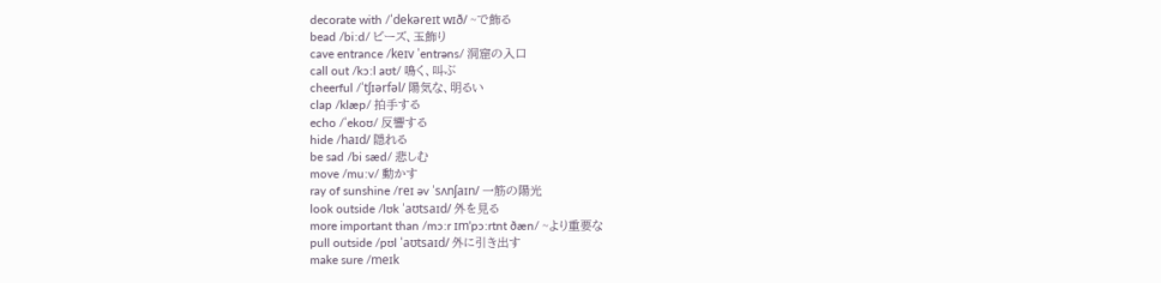decorate with /ˈdekəreɪt wɪð/ ~で飾る
bead /biːd/ ビーズ、玉飾り
cave entrance /keɪv ˈentrəns/ 洞窟の入口
call out /kɔːl aʊt/ 鳴く、叫ぶ
cheerful /ˈtʃɪərfəl/ 陽気な、明るい
clap /klæp/ 拍手する
echo /ˈekoʊ/ 反響する
hide /haɪd/ 隠れる
be sad /bi sæd/ 悲しむ
move /muːv/ 動かす
ray of sunshine /reɪ əv ˈsʌnʃaɪn/ 一筋の陽光
look outside /lʊk ˈaʊtsaɪd/ 外を見る
more important than /mɔːr ɪmˈpɔːrtnt ðæn/ ~より重要な
pull outside /pʊl ˈaʊtsaɪd/ 外に引き出す
make sure /meɪk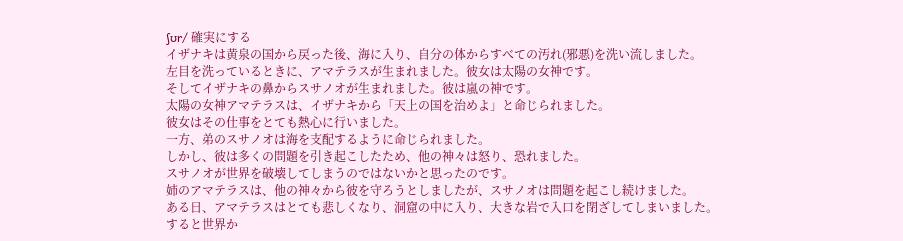ʃʊr/ 確実にする
イザナキは黄泉の国から戻った後、海に入り、自分の体からすべての汚れ(邪悪)を洗い流しました。
左目を洗っているときに、アマテラスが生まれました。彼女は太陽の女神です。
そしてイザナキの鼻からスサノオが生まれました。彼は嵐の神です。
太陽の女神アマテラスは、イザナキから「天上の国を治めよ」と命じられました。
彼女はその仕事をとても熱心に行いました。
一方、弟のスサノオは海を支配するように命じられました。
しかし、彼は多くの問題を引き起こしたため、他の神々は怒り、恐れました。
スサノオが世界を破壊してしまうのではないかと思ったのです。
姉のアマテラスは、他の神々から彼を守ろうとしましたが、スサノオは問題を起こし続けました。
ある日、アマテラスはとても悲しくなり、洞窟の中に入り、大きな岩で入口を閉ざしてしまいました。
すると世界か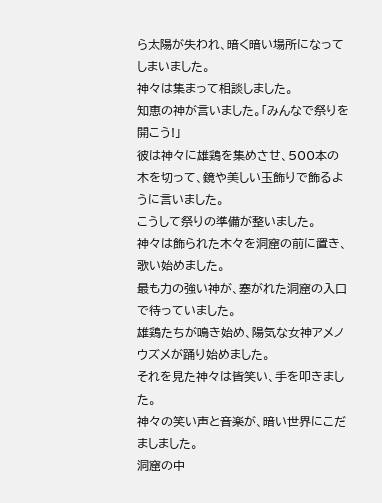ら太陽が失われ、暗く暗い場所になってしまいました。
神々は集まって相談しました。
知恵の神が言いました。「みんなで祭りを開こう!」
彼は神々に雄鶏を集めさせ、500本の木を切って、鏡や美しい玉飾りで飾るように言いました。
こうして祭りの準備が整いました。
神々は飾られた木々を洞窟の前に置き、歌い始めました。
最も力の強い神が、塞がれた洞窟の入口で待っていました。
雄鶏たちが鳴き始め、陽気な女神アメノウズメが踊り始めました。
それを見た神々は皆笑い、手を叩きました。
神々の笑い声と音楽が、暗い世界にこだましました。
洞窟の中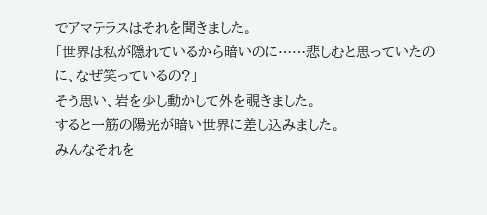でアマテラスはそれを聞きました。
「世界は私が隠れているから暗いのに……悲しむと思っていたのに、なぜ笑っているの?」
そう思い、岩を少し動かして外を覗きました。
すると一筋の陽光が暗い世界に差し込みました。
みんなそれを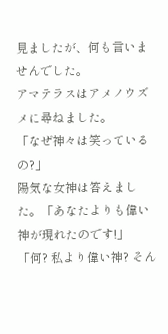見ましたが、何も言いませんでした。
アマテラスはアメノウズメに尋ねました。
「なぜ神々は笑っているの?」
陽気な女神は答えました。「あなたよりも偉い神が現れたのです!」
「何? 私より偉い神? そん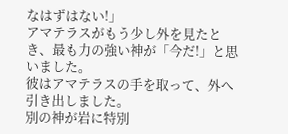なはずはない!」
アマテラスがもう少し外を見たとき、最も力の強い神が「今だ!」と思いました。
彼はアマテラスの手を取って、外へ引き出しました。
別の神が岩に特別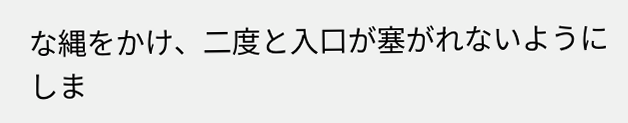な縄をかけ、二度と入口が塞がれないようにしま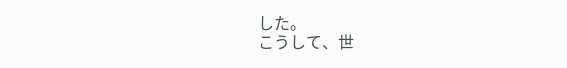した。
こうして、世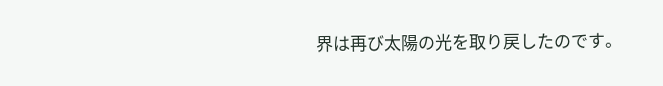界は再び太陽の光を取り戻したのです。